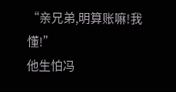“亲兄弟,明算账嘛!我懂!”
他生怕冯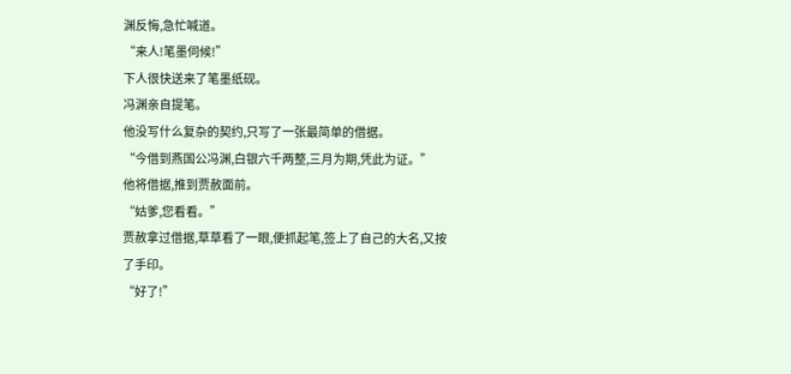渊反悔,急忙喊道。
“来人!笔墨伺候!”
下人很快送来了笔墨纸砚。
冯渊亲自提笔。
他没写什么复杂的契约,只写了一张最简单的借据。
“今借到燕国公冯渊,白银六千两整,三月为期,凭此为证。”
他将借据,推到贾赦面前。
“姑爹,您看看。”
贾赦拿过借据,草草看了一眼,便抓起笔,签上了自己的大名,又按了手印。
“好了!”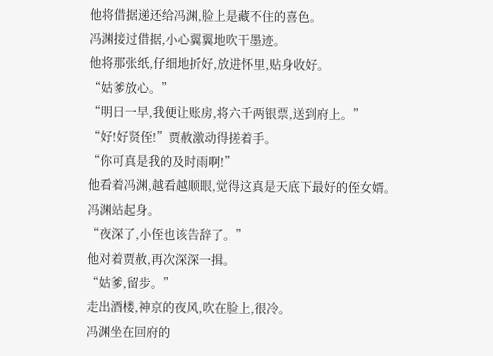他将借据递还给冯渊,脸上是藏不住的喜色。
冯渊接过借据,小心翼翼地吹干墨迹。
他将那张纸,仔细地折好,放进怀里,贴身收好。
“姑爹放心。”
“明日一早,我便让账房,将六千两银票,送到府上。”
“好!好贤侄!”贾赦激动得搓着手。
“你可真是我的及时雨啊!”
他看着冯渊,越看越顺眼,觉得这真是天底下最好的侄女婿。
冯渊站起身。
“夜深了,小侄也该告辞了。”
他对着贾赦,再次深深一揖。
“姑爹,留步。”
走出酒楼,神京的夜风,吹在脸上,很冷。
冯渊坐在回府的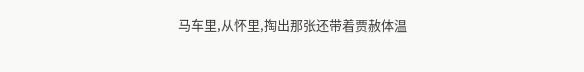马车里,从怀里,掏出那张还带着贾赦体温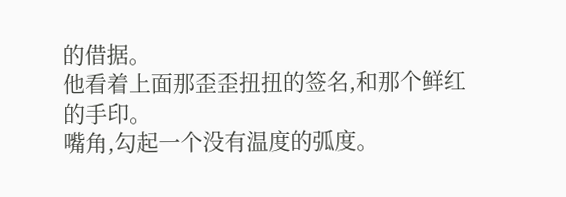的借据。
他看着上面那歪歪扭扭的签名,和那个鲜红的手印。
嘴角,勾起一个没有温度的弧度。